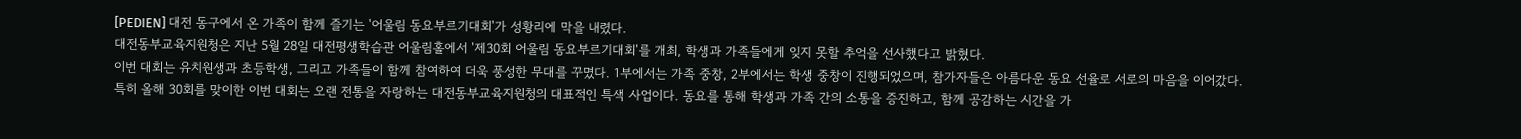[PEDIEN] 대전 동구에서 온 가족이 함께 즐기는 '어울림 동요부르기대회'가 성황리에 막을 내렸다.
대전동부교육지원청은 지난 5월 28일 대전평생학습관 어울림홀에서 '제30회 어울림 동요부르기대회'를 개최, 학생과 가족들에게 잊지 못할 추억을 선사했다고 밝혔다.
이번 대회는 유치원생과 초등학생, 그리고 가족들이 함께 참여하여 더욱 풍성한 무대를 꾸몄다. 1부에서는 가족 중창, 2부에서는 학생 중창이 진행되었으며, 참가자들은 아름다운 동요 선율로 서로의 마음을 이어갔다.
특히 올해 30회를 맞이한 이번 대회는 오랜 전통을 자랑하는 대전동부교육지원청의 대표적인 특색 사업이다. 동요를 통해 학생과 가족 간의 소통을 증진하고, 함께 공감하는 시간을 가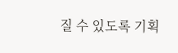질 수 있도록 기획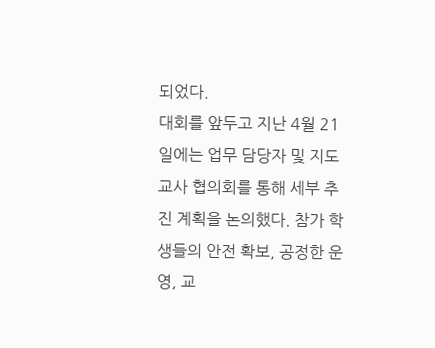되었다.
대회를 앞두고 지난 4월 21일에는 업무 담당자 및 지도교사 협의회를 통해 세부 추진 계획을 논의했다. 참가 학생들의 안전 확보, 공정한 운영, 교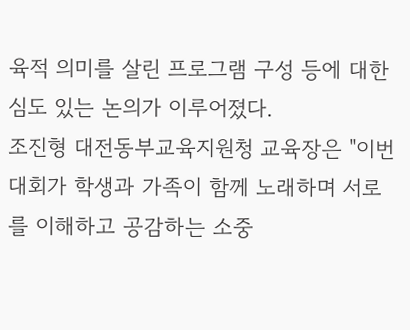육적 의미를 살린 프로그램 구성 등에 대한 심도 있는 논의가 이루어졌다.
조진형 대전동부교육지원청 교육장은 "이번 대회가 학생과 가족이 함께 노래하며 서로를 이해하고 공감하는 소중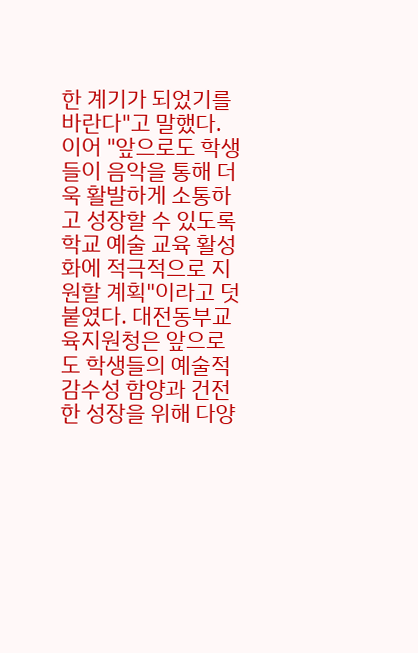한 계기가 되었기를 바란다"고 말했다.
이어 "앞으로도 학생들이 음악을 통해 더욱 활발하게 소통하고 성장할 수 있도록 학교 예술 교육 활성화에 적극적으로 지원할 계획"이라고 덧붙였다. 대전동부교육지원청은 앞으로도 학생들의 예술적 감수성 함양과 건전한 성장을 위해 다양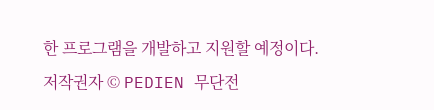한 프로그램을 개발하고 지원할 예정이다.
저작권자 © PEDIEN 무단전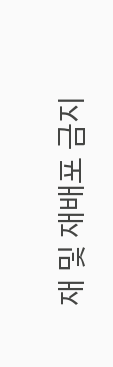재 및 재배포 금지